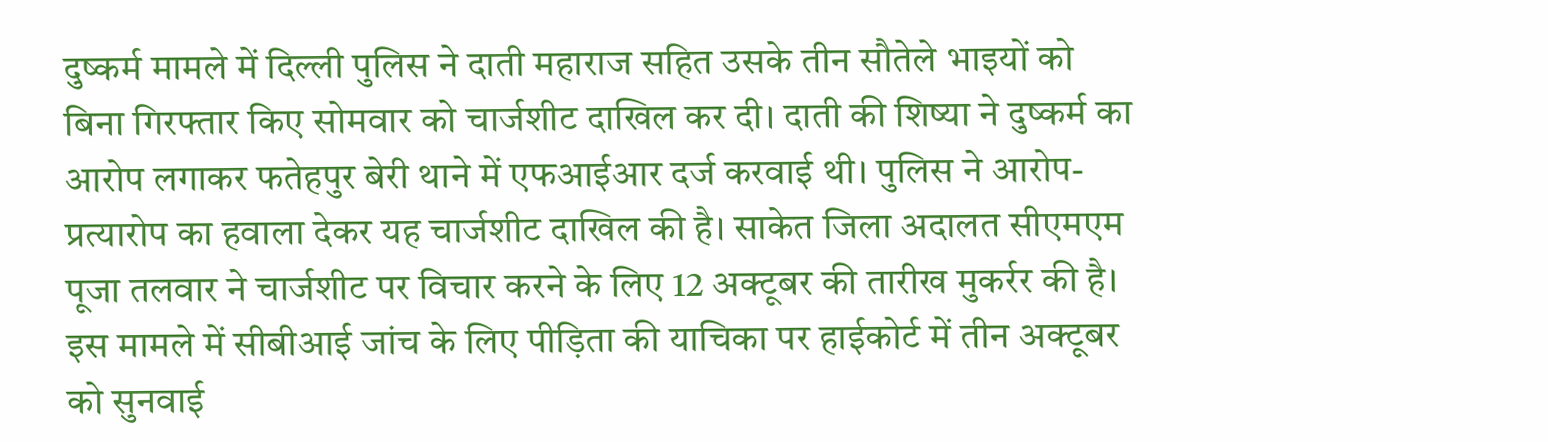दुष्कर्म मामले में दिल्ली पुलिस ने दाती महाराज सहित उसके तीन सौतेले भाइयों को बिना गिरफ्तार किए सोमवार को चार्जशीट दाखिल कर दी। दाती की शिष्या ने दुष्कर्म का आरोप लगाकर फतेहपुर बेरी थाने में एफआईआर दर्ज करवाई थी। पुलिस ने आरोप-प्रत्यारोप का हवाला देकर यह चार्जशीट दाखिल की है। साकेत जिला अदालत सीएमएम पूजा तलवार ने चार्जशीट पर विचार करने के लिए 12 अक्टूबर की तारीख मुकर्रर की है। इस मामले में सीबीआई जांच के लिए पीड़िता की याचिका पर हाईकोर्ट में तीन अक्टूबर को सुनवाई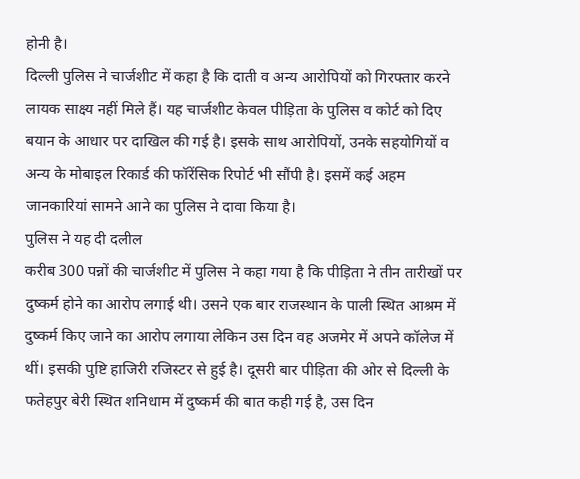होनी है।
दिल्ली पुलिस ने चार्जशीट में कहा है कि दाती व अन्य आरोपियों को गिरफ्तार करने लायक साक्ष्य नहीं मिले हैं। यह चार्जशीट केवल पीड़िता के पुलिस व कोर्ट को दिए बयान के आधार पर दाखिल की गई है। इसके साथ आरोपियों, उनके सहयोगियों व अन्य के मोबाइल रिकार्ड की फॉरेंसिक रिपोर्ट भी सौंपी है। इसमें कई अहम जानकारियां सामने आने का पुलिस ने दावा किया है।
पुलिस ने यह दी दलील
करीब 300 पन्नों की चार्जशीट में पुलिस ने कहा गया है कि पीड़िता ने तीन तारीखों पर दुष्कर्म होने का आरोप लगाई थी। उसने एक बार राजस्थान के पाली स्थित आश्रम में दुष्कर्म किए जाने का आरोप लगाया लेकिन उस दिन वह अजमेर में अपने कॉलेज में थीं। इसकी पुष्टि हाजिरी रजिस्टर से हुई है। दूसरी बार पीड़िता की ओर से दिल्ली के फतेहपुर बेरी स्थित शनिधाम में दुष्कर्म की बात कही गई है, उस दिन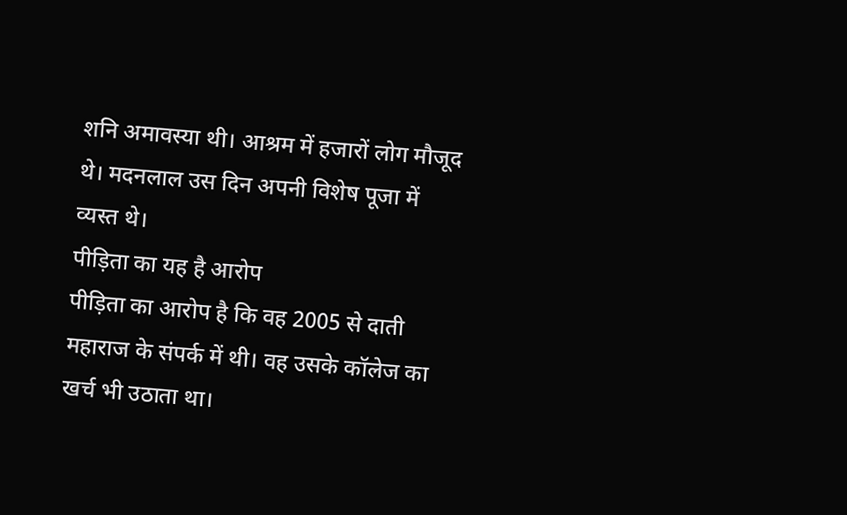शनि अमावस्या थी। आश्रम में हजारों लोग मौजूद थे। मदनलाल उस दिन अपनी विशेष पूजा में व्यस्त थे।
पीड़िता का यह है आरोप
पीड़िता का आरोप है कि वह 2005 से दाती महाराज के संपर्क में थी। वह उसके कॉलेज का खर्च भी उठाता था।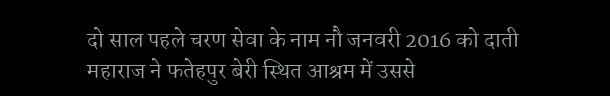दो साल पहले चरण सेवा के नाम नौ जनवरी 2016 को दाती महाराज ने फतेहपुर बेरी स्थित आश्रम में उससे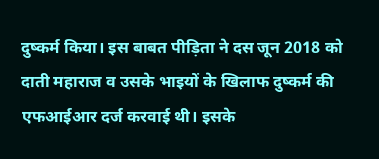दुष्कर्म किया। इस बाबत पीड़िता ने दस जून 2018 को दाती महाराज व उसके भाइयों के खिलाफ दुष्कर्म की एफआईआर दर्ज करवाई थी। इसके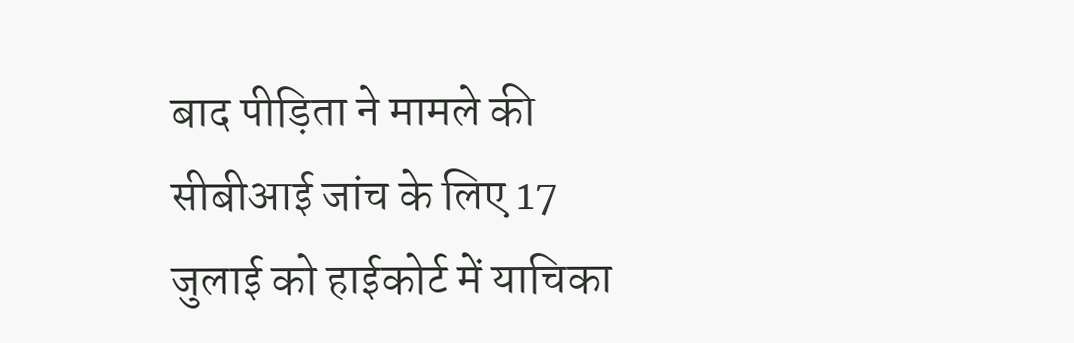बाद पीड़िता ने मामले की सीबीआई जांच के लिए 17 जुलाई को हाईकोर्ट में याचिका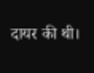दायर की थी।